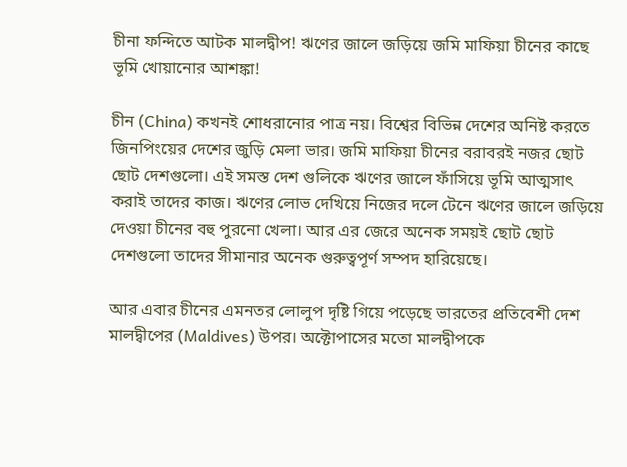চীনা ফন্দিতে আটক মালদ্বীপ! ঋণের জালে জড়িয়ে জমি মাফিয়া চীনের কাছে ভূমি খোয়ানোর আশঙ্কা!

চীন (China) কখন‌ই শোধরানোর পাত্র নয়। বিশ্বের বিভিন্ন দেশের অনিষ্ট করতে জিনপিংয়ের দেশের জুড়ি মেলা ভার। জমি মাফিয়া চীনের বরাবর‌ই নজর ছোট ছোট দেশগুলো। এই সমস্ত দেশ গুলিকে ঋণের জালে ফাঁসিয়ে ভূমি আত্মসাৎ করাই তাদের কাজ। ঋণের লোভ দেখিয়ে নিজের দলে টেনে ঋণের জালে জড়িয়ে দেওয়া চীনের বহু পুরনো খেলা। আর এর জেরে অনেক সময়‌ই ছোট ছোট দেশগুলো তাদের সীমানার অনেক গুরুত্বপূর্ণ সম্পদ হারিয়েছে।

আর এবার চীনের এমনতর লোলুপ দৃষ্টি গিয়ে পড়েছে ভারতের প্রতিবেশী দেশ মালদ্বীপের (Maldives) উপর। অক্টোপাসের মতো মালদ্বীপকে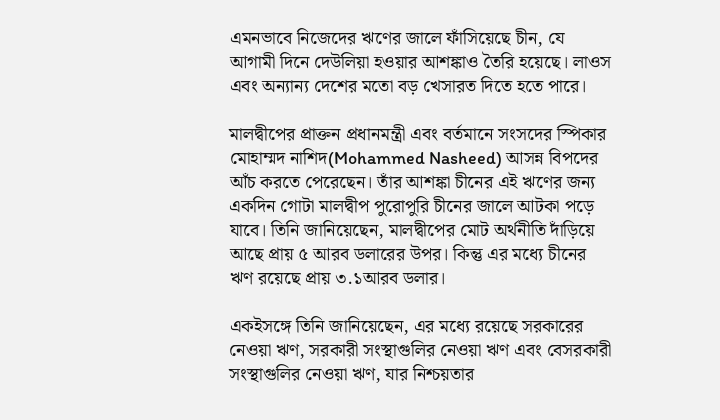এমনভাবে নিজেদের ঋণের জালে ফাঁসিয়েছে চীন, যে আগামী দিনে দেউলিয়া হওয়ার আশঙ্কাও তৈরি হয়েছে। লাওস এবং অন্যান্য দেশের মতো বড় খেসারত দিতে হতে পারে।

মালদ্বীপের প্রাক্তন প্রধানমন্ত্রী এবং বর্তমানে সংসদের স্পিকার মোহাম্মদ নাশিদ(Mohammed Nasheed) আসন্ন বিপদের আঁচ করতে পেরেছেন। তাঁর আশঙ্কা চীনের এই ঋণের জন্য একদিন গোটা মালদ্বীপ পুরোপুরি চীনের জালে আটকা পড়ে যাবে। তিনি জানিয়েছেন, মালদ্বীপের মোট অর্থনীতি দাঁড়িয়ে আছে প্রায় ৫ আরব ডলারের উপর। কিন্তু এর মধ্যে চীনের ঋণ রয়েছে প্রায় ৩.১আরব ডলার।

একইসঙ্গে তিনি জানিয়েছেন, এর মধ্যে রয়েছে সরকারের নেওয়া ঋণ, সরকারী সংস্থাগুলির নেওয়া ঋণ এবং বেসরকারী সংস্থাগুলির নেওয়া ঋণ, যার নিশ্চয়তার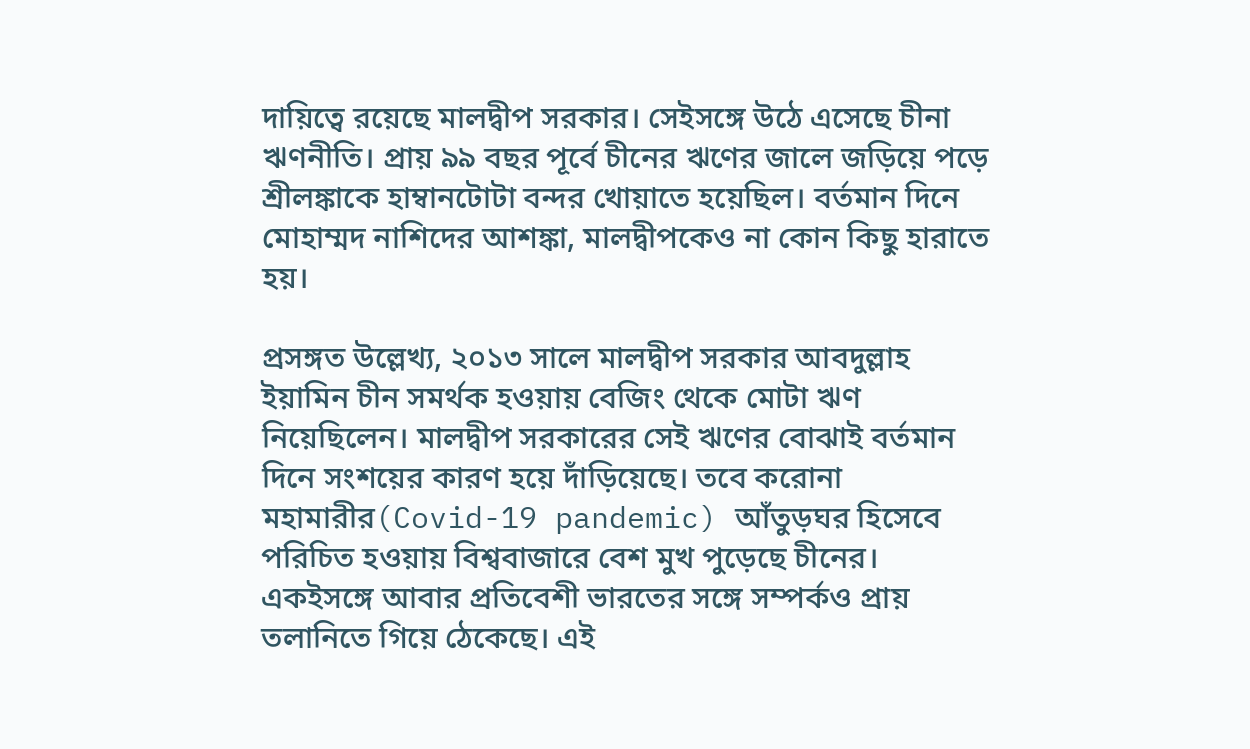দায়িত্বে রয়েছে মালদ্বীপ সরকার। সেইসঙ্গে উঠে এসেছে চীনা ঋণনীতি। প্রায় ৯৯ বছর পূর্বে চীনের ঋণের জালে জড়িয়ে পড়ে শ্রীলঙ্কাকে হাম্বানটোটা বন্দর খোয়াতে হয়েছিল। বর্তমান দিনে মোহাম্মদ নাশিদের আশঙ্কা, মালদ্বীপকেও না কোন কিছু হারাতে হয়।

প্রসঙ্গত উল্লেখ্য, ২০১৩ সালে মালদ্বীপ সরকার আবদুল্লাহ ইয়ামিন চীন সমর্থক হওয়ায় বেজিং থেকে মোটা ঋণ নিয়েছিলেন। মালদ্বীপ সরকারের সেই ঋণের বোঝাই বর্তমান দিনে সংশয়ের কারণ হয়ে দাঁড়িয়েছে। তবে করোনা মহামারীর(Covid-19 pandemic) আঁতুড়ঘর হিসেবে পরিচিত হওয়ায় বিশ্ববাজারে বেশ মুখ পুড়েছে চীনের। একইসঙ্গে আবার প্রতিবেশী ভারতের সঙ্গে সম্পর্ক‌ও প্রায় তলানিতে গিয়ে ঠেকেছে। এই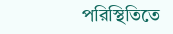পরিস্থিতিতে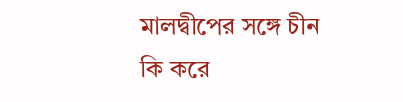মালদ্বীপের সঙ্গে চীন কি করে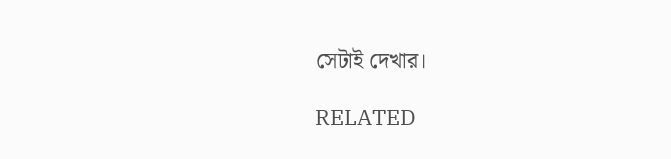সেটাই দেখার।

RELATED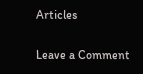Articles

Leave a Comment